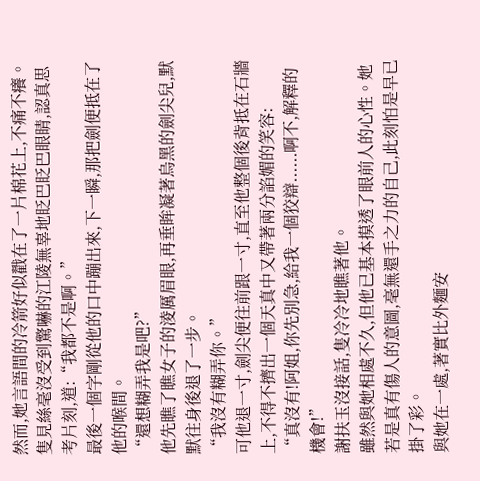然而,她言語間的冷箭好似戳在了一片棉花上,不痛不癢。
隻見絲毫沒受到驚嚇的江陵無辜地眨巴眨巴眼睛,認真思考片刻,道:“我都不是啊。”
最後一個字剛從他的口中蹦出來,下一瞬,那把劍便抵在了他的喉間。
“還想糊弄我是吧?”
他先瞧了瞧女子的淩厲眉眼,再垂眸凝著烏黑的劍尖兒,默默往身後退了一步。
“我沒有糊弄你。”
可他退一寸,劍尖便往前跟一寸,直至他整個後背抵在石牆上,不得不擠出一個天真中又帶著兩分諂媚的笑容:
“真沒有!阿姐,你先別急,給我一個狡辯......啊不,解釋的機會!”
謝扶玉沒接話,隻冷冷地瞧著他。
雖然與她相處不久,但他已基本摸透了眼前人的心性。她若是真有傷人的意圖,毫無還手之力的自己,此刻怕是早已掛了彩。
與她在一處,著實比外麵安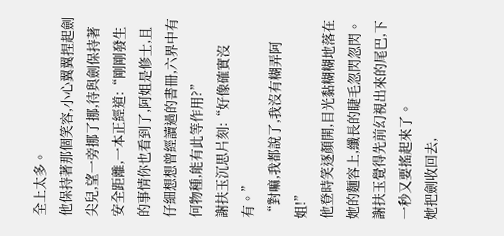全上太多。
他保持著那個笑容,小心翼翼捏起劍尖兒,望一旁挪了挪,待與劍保持著安全距離,一本正經道:“剛剛發生的事情你也看到了,阿姐是修士,且仔細想想曾經讀過的書冊,六界中有何物種,能有此等作用?”
謝扶玉沉思片刻:“好像確實沒有。”
“對嘛,我都說了,我沒有糊弄阿姐!”
他登時笑逐顏開,目光黏糊糊地落在她的麵容上,纖長的睫毛忽閃忽閃。
謝扶玉覺得先前幻視出來的尾巴,下一秒又要搖起來了。
她把劍收回去,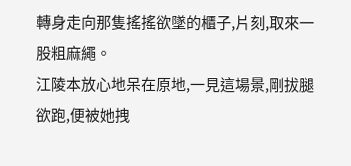轉身走向那隻搖搖欲墜的櫃子,片刻,取來一股粗麻繩。
江陵本放心地呆在原地,一見這場景,剛拔腿欲跑,便被她拽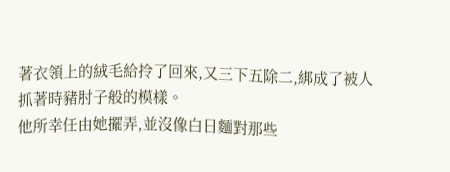著衣領上的絨毛給拎了回來,又三下五除二,綁成了被人抓著時豬肘子般的模樣。
他所幸任由她擺弄,並沒像白日麵對那些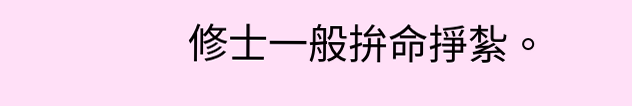修士一般拚命掙紮。